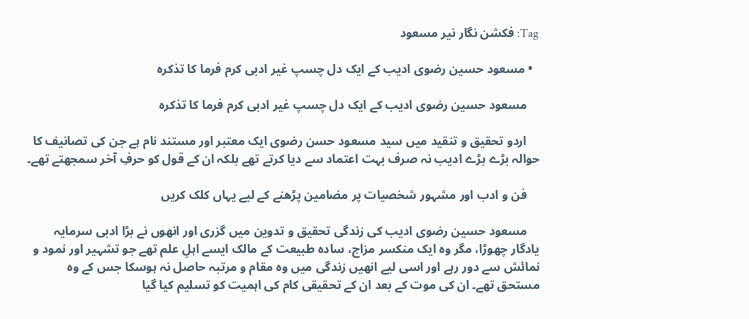Tag: فکشن نگار نیر مسعود

  • مسعود حسین رضوی ادیب کے ایک دل چسپ غیر ادبی کرم فرما کا تذکرہ

    مسعود حسین رضوی ادیب کے ایک دل چسپ غیر ادبی کرم فرما کا تذکرہ

    اردو تحقیق و تنقید میں سید مسعود حسن رضوی ایک معتبر اور مستند نام ہے جن کی تصانیف کا حوالہ بڑے بڑے ادیب نہ صرف بہت اعتماد سے دیا کرتے تھے بلکہ ان کے قول کو حرفِ آخر سمجھتے تھے۔

    فن و ادب اور مشہور شخصیات پر مضامین پڑھنے کے لیے یہاں کلک کریں

    مسعود حسین رضوی ادیب کی زندگی تحقیق و تدوین میں گزری اور انھوں‌ نے بڑا ادبی سرمایہ یادگار چھوڑا، مگر وہ ایک منکسر مزاج، سادہ طبیعت کے مالک ایسے اہلِ علم تھے جو تشہیر اور نمود و نمائش سے دور رہے اور اسی لیے انھیں زندگی میں وہ مقام و مرتبہ حاصل نہ ہوسکا جس کے وہ مستحق تھے۔ ان کی موت کے بعد ان کے تحقیقی کام کی اہمیت کو تسلیم کیا گیا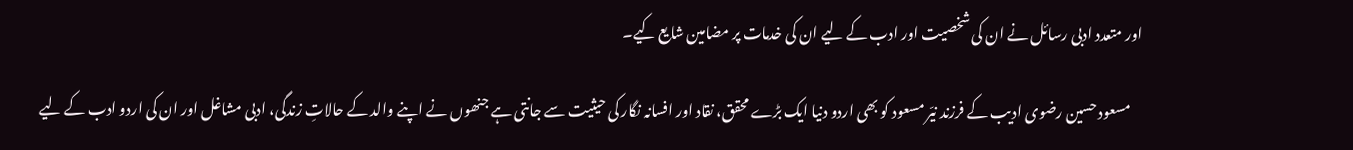اور متعدد ادبی رسائل نے ان کی شخصیت اور ادب کے لیے ان کی خدمات پر مضامین شایع کیے۔

    مسعود حسین رضوی ادیب کے فرزند نیّر مسعود کو بھی اردو دنیا ایک بڑے محقق، نقاد اور افسانہ نگار کی حیثیت سے جانتی ہے جنھوں نے اپنے والد کے حالاتِ زندگی، ادبی مشاغل اور ان کی اردو ادب کے لیے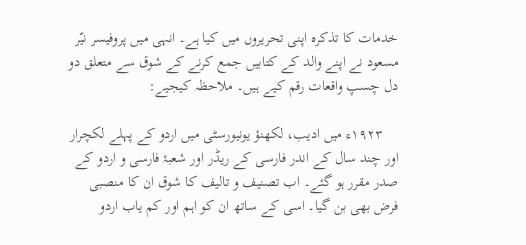خدمات کا تذکرہ اپنی تحریروں‌ میں کیا ہے۔ انہی میں پروفیسر نیّر مسعود نے اپنے والد کے کتابیں جمع کرنے کے شوق سے متعلق دو دل چسپ واقعات رقم کیے ہیں۔ ملاحظہ کیجیے:

    ۱۹۲۳ء میں ادیب، لکھنؤ یونیورسٹی میں اردو کے پہلے لکچرار اور چند سال کے اندر فارسی کے ریڈر اور شعبۂ فارسی و اردو کے صدر مقرر ہو گئے۔ اب تصنیف و تالیف کا شوق ان کا منصبی فرض بھی بن گیا۔ اسی کے ساتھ ان کو اہم اور کم یاب اردو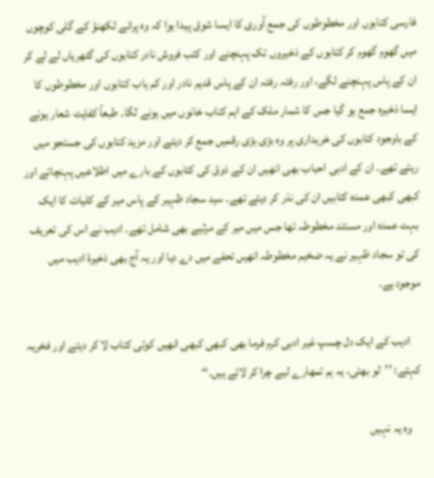فارسی کتابوں اور مخطوطوں کی جمع آوری کا ایسا شوق پیدا ہوا کہ وہ پرانے لکھنؤ کے گلی کوچوں میں گھوم گھوم کر کتابوں کے ذخیروں تک پہنچنے اور کتب فروش نادر کتابوں کی گٹھریاں لے لے کر ان کے پاس پہنچنے لگے، اور رفتہ رفتہ ان کے پاس قدیم نادر اور کم یاب کتابوں اور مخطوطوں کا ایسا ذخیرہ جمع ہو گیا جس کا شمار ملک کے اہم کتاب خانوں میں ہونے لگا۔ طبعاً کفایت شعار ہونے کے باوجود کتابوں کی خریداری پر وہ بڑی بڑی رقمیں جمع کر دیتے اور مزید کتابوں کی جستجو میں رہتے تھے۔ ان کے ادبی احباب بھی انھیں ان کے ذوق کی کتابوں کے بارے میں اطلاعیں پہنچاتے اور کبھی کبھی عمدہ کتابیں ان کی نذر کر دیتے تھے۔ سید سجاد ظہیر کے پاس میر کے کلیات کا ایک بہت عمدہ اور مستند مخطوطہ تھا جس میں میر کے مرثیے بھی شامل تھے۔ ادیب نے اس کی تعریف کی تو سجاد ظہیر نے یہ ضخیم مخطوطہ انھیں تحفے میں دے دیا اور یہ آج بھی ذخیرۂ ادیب میں موجود ہے۔

    ادیب کے ایک دل چسپ غیر ادبی کرم فرما بھی کبھی کبھی انھیں کوئی کتاب لا کر دیتے اور فخریہ کہتے: ’’لو بھئی، یہ ہم تمھارے لیے چرا کر لائے ہیں۔‘‘

    وہ یہ نہیں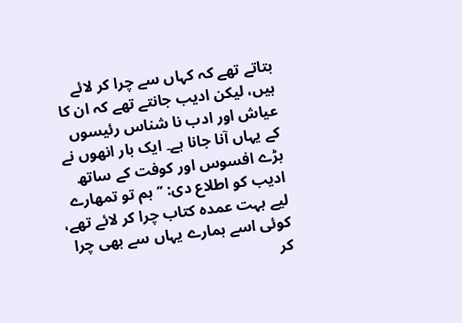بتاتے تھے کہ کہاں سے چرا کر لائے ہیں، لیکن ادیب جانتے تھے کہ ان کا عیاش اور ادب نا شناس رئیسوں کے یہاں آنا جانا ہے۔ ایک بار انھوں نے بڑے افسوس اور کوفت کے ساتھ ادیب کو اطلاع دی: ’’ہم تو تمھارے لیے بہت عمدہ کتاب چرا کر لائے تھے، کوئی اسے ہمارے یہاں سے بھی چرا کر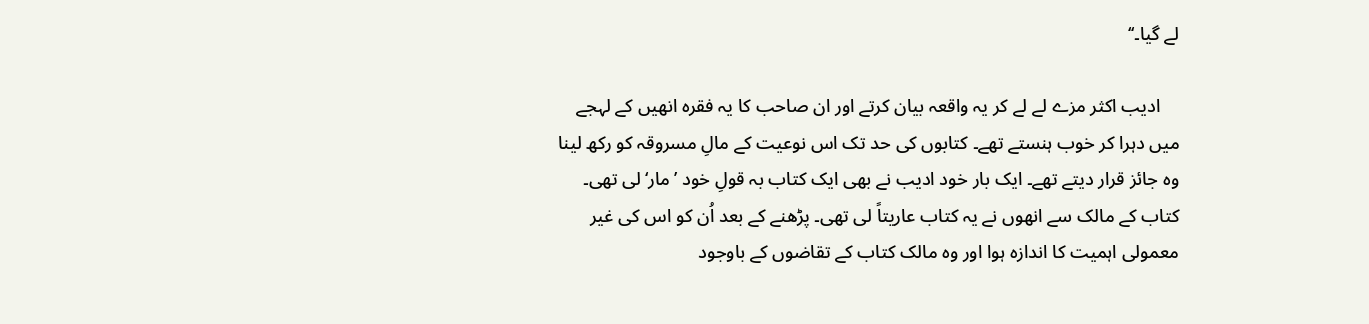لے گیا۔‘‘

    ادیب اکثر مزے لے لے کر یہ واقعہ بیان کرتے اور ان صاحب کا یہ فقرہ انھیں کے لہجے میں دہرا کر خوب ہنستے تھے۔ کتابوں کی حد تک اس نوعیت کے مالِ مسروقہ کو رکھ لینا وہ جائز قرار دیتے تھے۔ ایک بار خود ادیب نے بھی ایک کتاب بہ قولِ خود ’مار‘ لی تھی۔ کتاب کے مالک سے انھوں نے یہ کتاب عاریتاً لی تھی۔ پڑھنے کے بعد اُن کو اس کی غیر معمولی اہمیت کا اندازہ ہوا اور وہ مالک کتاب کے تقاضوں کے باوجود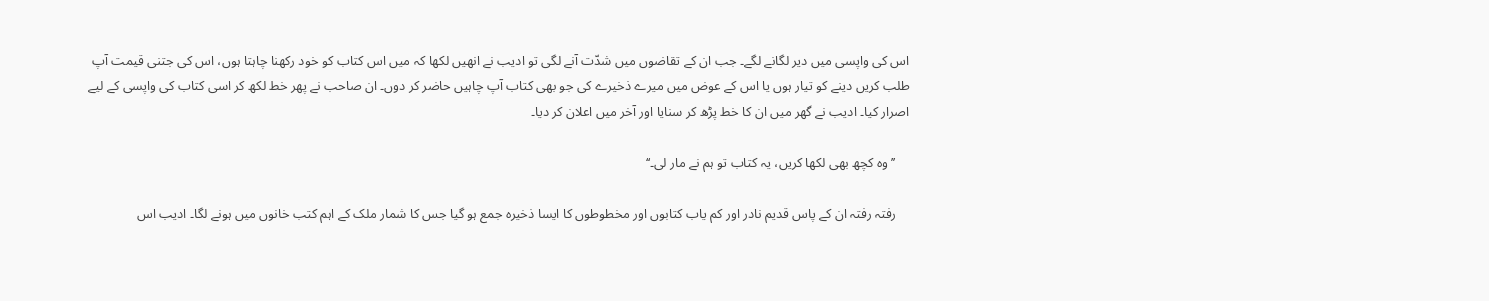اس کی واپسی میں دیر لگانے لگے۔ جب ان کے تقاضوں میں شدّت آنے لگی تو ادیب نے انھیں لکھا کہ میں اس کتاب کو خود رکھنا چاہتا ہوں، اس کی جتنی قیمت آپ طلب کریں دینے کو تیار ہوں یا اس کے عوض میں میرے ذخیرے کی جو بھی کتاب آپ چاہیں حاضر کر دوں۔ ان صاحب نے پھر خط لکھ کر اسی کتاب کی واپسی کے لیے اصرار کیا۔ ادیب نے گھر میں ان کا خط پڑھ کر سنایا اور آخر میں اعلان کر دیا۔

    ’’وہ کچھ بھی لکھا کریں، یہ کتاب تو ہم نے مار لی۔‘‘

    رفتہ رفتہ ان کے پاس قدیم نادر اور کم یاب کتابوں اور مخطوطوں کا ایسا ذخیرہ جمع ہو گیا جس کا شمار ملک کے اہم کتب خانوں میں ہونے لگا۔ ادیب اس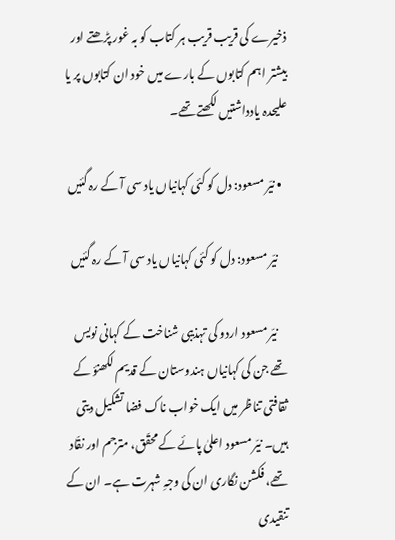ذخیرے کی قریب قریب ہر کتاب کو بہ غور پڑھتے اور بیشتر اہم کتابوں کے بارے میں خود ان کتابوں پر یا علیحدہ یادداشتیں لکھتے تھے۔

  • نیّر مسعود: دل کو کئی کہانیاں یاد سی آ کے رہ گئیں

    نیّر مسعود: دل کو کئی کہانیاں یاد سی آ کے رہ گئیں

    نیّر مسعود اردو کی تہذیبی شناخت کے کہانی نویس تھے جن کی کہانیاں ہندوستان کے قدیم لکھنؤ کے ثقافتی تناظر میں ایک خواب ناک فضا تشکیل دیتی ہیں۔ نیّر مسعود اعلیٰ پائے کے محقّق، مترجم اور نقّاد تھے، فکشن نگاری ان کی وجہِ شہرت ہے۔ ان کے تنقیدی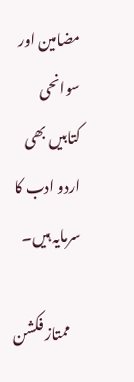مضامین اور سوانحی کتابیں بھی اردو ادب کا سرمایہ ہیں۔

    ممتاز فکشن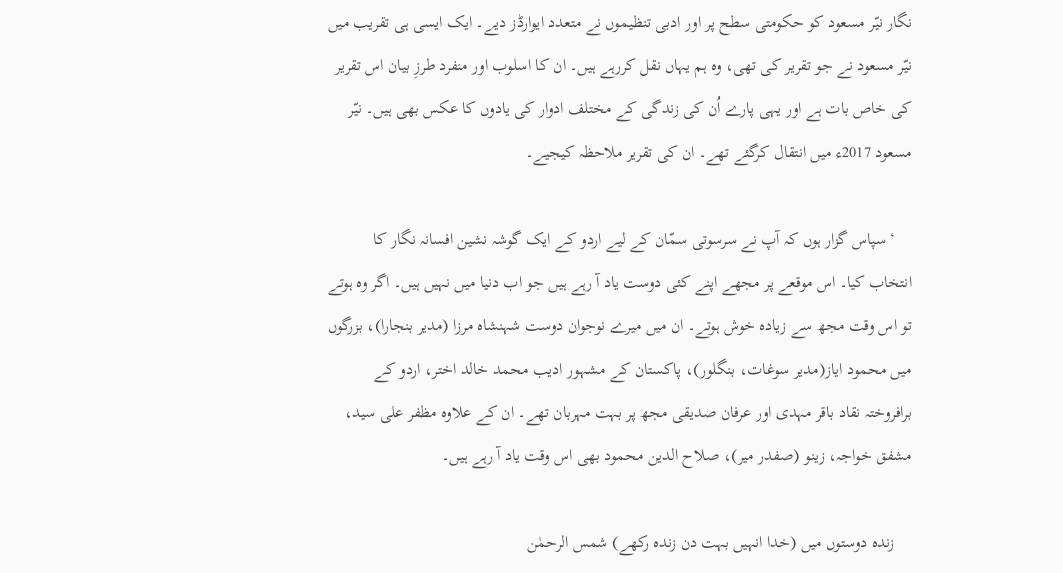نگار نیّر مسعود کو حکومتی سطح پر اور ادبی تنظیموں نے متعدد ایوارڈز دیے۔ ایک ایسی ہی تقریب میں نیّر مسعود نے جو تقریر کی تھی، وہ ہم یہاں نقل کررہے ہیں۔ ان کا اسلوب اور منفرد طرزِ بیان اس تقریر کی خاص بات ہے اور یہی پارے اُن کی زندگی کے مختلف ادوار کی یادوں‌ کا عکس بھی ہیں۔ نیّر مسعود 2017ء میں انتقال کرگئے تھے۔ ان کی تقریر ملاحظہ کیجیے۔

    ‘سپاس گزار ہوں کہ آپ نے سرسوتی سمّان کے لیے اردو کے ایک گوشہ نشین افسانہ نگار کا انتخاب کیا۔ اس موقعے پر مجھے اپنے کئی دوست یاد آ رہے ہیں جو اب دنیا میں نہیں ہیں۔ اگر وہ ہوتے تو اس وقت مجھ سے زیادہ خوش ہوتے۔ ان میں میرے نوجوان دوست شہنشاہ مرزا (مدیر بنجارا)، بزرگوں میں محمود ایاز(مدیر سوغات، بنگلور)، پاکستان کے مشہور ادیب محمد خالد اختر، اردو کے برافروختہ نقاد باقر مہدی اور عرفان صدیقی مجھ پر بہت مہربان تھے۔ ان کے علاوہ مظفر علی سید، مشفق خواجہ، زینو (صفدر میر)، صلاح الدین محمود بھی اس وقت یاد آ رہے ہیں۔

    زندہ دوستوں میں (خدا انہیں بہت دن زندہ رکھے) شمس الرحمٰن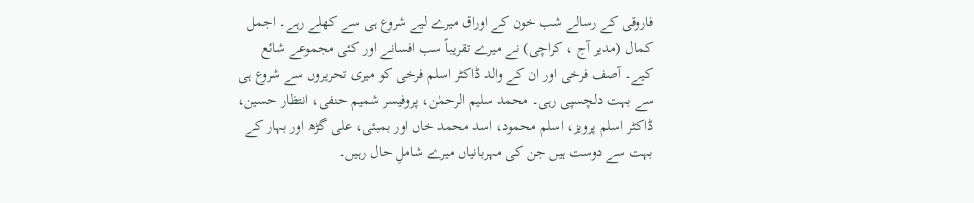فاروقی کے رسالے شب خون کے اوراق میرے لیے شروع ہی سے کھلے رہے۔ اجمل کمال (مدیر آج ، کراچی) نے میرے تقریباً سب افسانے اور کئی مجموعے شائع کیے۔ آصف فرخی اور ان کے والد ڈاکٹر اسلم فرخی کو میری تحریروں سے شروع ہی سے بہت دلچسپی رہی۔ محمد سلیم الرحمٰن، پروفیسر شمیم حنفی، انتظار حسین، ڈاکٹر اسلم پرویز، اسلم محمود، اسد محمد خاں اور بمبئی، علی گڑھ اور بہار کے بہت سے دوست ہیں جن کی مہربانیاں میرے شاملِ حال رہیں۔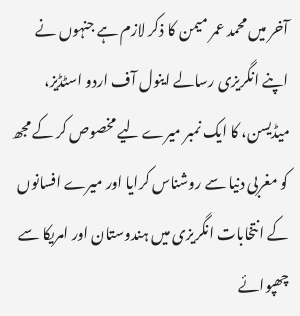آخر میں محمد عمر میمن کا ذکر لازم ہے جنہوں نے اپنے انگریزی رسالے اینول آف اردو اسٹڈیز، میڈیسن، کا ایک نمبر میرے لیے مخصوص کر کے مجھ کو مغربی دنیا سے روشناس کرایا اور میرے افسانوں کے انتخابات انگریزی میں ہندوستان اور امریکا سے چھپوائے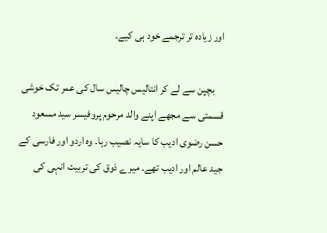اور زیادہ تر ترجمے خود ہی کیے۔

    بچپن سے لے کر انتالیس چالیس سال کی عمر تک خوشی قسمتی سے مجھے اپنے والد مرحوم پروفیسر سید مسعود حسن رضوی ادیب کا سایہ نصیب رہا۔ وہ اردو اور فارسی کے جید عالم اور ادیب تھے۔ میرے ذوق کی تربیت انہی کی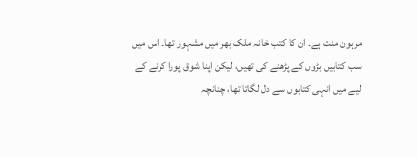مرہون منت ہے۔ ان کا کتب خانہ ملک بھر میں مشہور تھا۔ اس میں سب کتابیں بڑوں کے پڑھنے کی تھیں، لیکن اپنا شوق پورا کرنے کے لیے میں انہی کتابوں سے دل لگاتا تھا، چنانچہ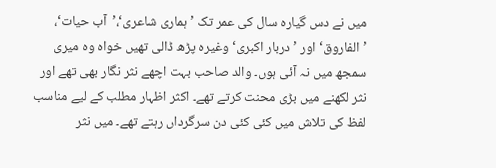میں نے دس گیارہ سال کی عمر تک ’ہماری شاعری‘،’آب حیات‘، ’الفاروق‘ اور ’دربار اکبری‘ وغیرہ پڑھ ڈالی تھیں خواہ وہ میری سمجھ میں نہ آئی ہوں۔ والد صاحب بہت اچھے نثر نگار بھی تھے اور نثر لکھنے میں بڑی محنت کرتے تھے۔ اکثر اظہار مطلب کے لیے مناسب لفظ کی تلاش میں کئی کئی دن سرگرداں رہتے تھے۔ میں نثر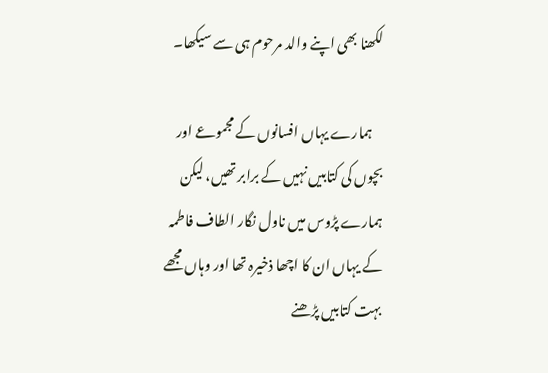لکھنا بھی اپنے والد مرحوم ہی سے سیکھا۔

    ہمارے یہاں افسانوں کے مجموعے اور بچوں کی کتابیں نہیں کے برابر تھیں، لیکن ہمارے پڑوس میں ناول نگار الطاف فاطمہ کے یہاں ان کا اچھا ذخیرہ تھا اور وہاں مجھے بہت کتابیں پڑھنے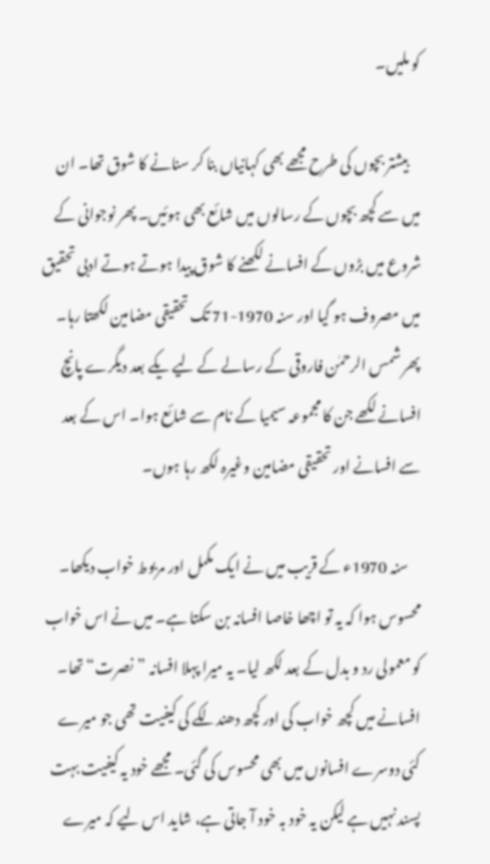کو ملیں۔

    بیشتر بچوں کی طرح مجھے بھی کہانیاں بنا کر سنانے کا شوق تھا۔ ان میں سے کچھ بچوں کے رسالوں میں شائع بھی ہوئیں۔ پھر نوجوانی کے شروع میں بڑوں کے افسانے لکھنے کا شوق پیدا ہوتے ہوتے ادبی تحقیق میں مصروف ہو گیا اور سنہ 1970-71 تک تحقیقی مضامین لکھتا رہا۔ پھر شمس الرحمٰن فاروقی کے رسالے کے لیے یکے بعد دیگرے پانچ افسانے لکھے جن کا مجموعہ سیمیا کے نام سے شائع ہوا۔ اس کے بعد سے افسانے اور تحقیقی مضامین وغیرہ لکھ رہا ہوں۔

    سنہ 1970ء کے قریب میں نے ایک مکمل اور مربوط خواب دیکھا۔ محسوس ہوا کہ یہ تو اچھا خاصا افسانہ بن سکتا ہے۔ میں نے اس خواب کو معمولی رد و بدل کے بعد لکھ لیا۔ یہ میرا پہلا افسانہ ”نصرت“ تھا۔ افسانے میں کچھ خواب کی اور کچھ دھندلکے کی کیفیت تھی جو میرے کئی دوسرے افسانوں میں بھی محسوس کی گئی۔ مجھے خود یہ کیفیت بہت پسند نہیں ہے لیکن یہ خود بہ خود آ جاتی ہے، شاید اس لیے کہ میرے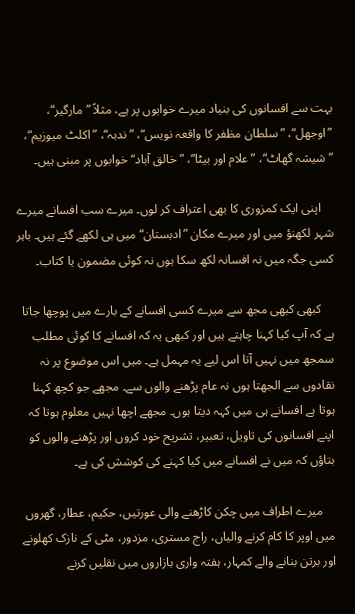بہت سے افسانوں کی بنیاد میرے خوابوں پر ہے، مثلاً ”مارگیر“، ”اوجھل“، ”سلطان مظفر کا واقعہ نویس“، ”ندبہ“، ”اکلٹ میوزیم“، ”شیشہ گھاٹ“، ” علام اور بیٹا“، ”خالق آباد“ خوابوں پر مبنی ہیں۔

    اپنی ایک کمزوری کا بھی اعتراف کر لوں۔ میرے سب افسانے میرے شہر لکھنؤ میں اور میرے مکان ”ادبستان“ میں ہی لکھے گئے ہیں۔ باہر کسی جگہ میں نہ افسانہ لکھ سکا ہوں نہ کوئی مضمون یا کتاب۔

    کبھی کبھی مجھ سے میرے کسی افسانے کے بارے میں پوچھا جاتا ہے کہ آپ کیا کہنا چاہتے ہیں اور کبھی یہ کہ افسانے کا کوئی مطلب سمجھ میں نہیں آتا اس لیے یہ مہمل ہے۔ میں اس موضوع پر نہ نقادوں سے الجھتا ہوں نہ عام پڑھنے والوں سے۔ مجھے جو کچھ کہنا ہوتا ہے افسانے ہی میں کہہ دیتا ہوں۔ مجھے اچھا نہیں معلوم ہوتا کہ اپنے افسانوں کی تاویل، تعبیر، تشریح خود کروں اور پڑھنے والوں کو بتاؤں کہ میں نے افسانے میں کیا کہنے کی کوشش کی ہے۔

    میرے اطراف میں چکن کاڑھنے والی عورتیں، حکیم، عطار، گھروں میں اوپر کا کام کرنے والیاں، راج مستری، مزدور، مٹی کے نازک کھلونے اور برتن بنانے والے کمہار، ہفتہ واری بازاروں میں نقلیں کرنے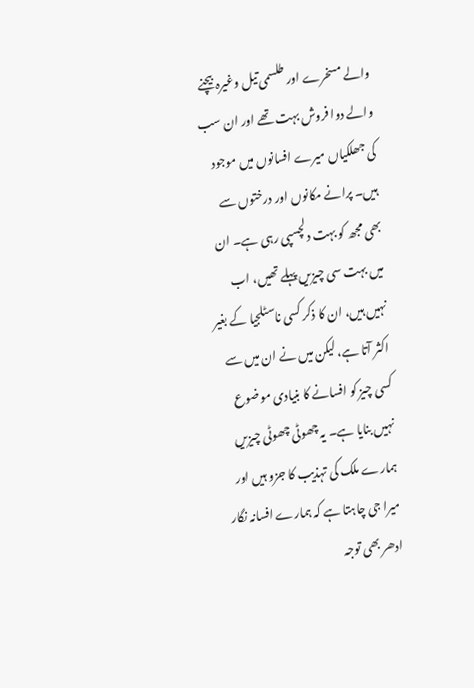والے مسخرے اور طلسمی تیل وغیرہ بیچنے والے دوا فروش بہت تھے اور ان سب کی جھلکیاں میرے افسانوں میں موجود ہیں۔ پرانے مکانوں اور درختوں سے بھی مجھ کو بہت دلچسپی رہی ہے۔ ان میں بہت سی چیزیں پہلے تھیں، اب نہیں ہیں، ان کا ذکر کسی ناسٹلجیا کے بغیر اکثر آتا ہے، لیکن میں نے ان میں سے کسی چیز کو افسانے کا بنیادی موضوع نہیں بنایا ہے۔ یہ چھوٹی چھوٹی چیزیں ہمارے ملک کی تہذیب کا جزو ہیں اور میرا جی چاہتا ہے کہ ہمارے افسانہ نگار ادھر بھی توجہ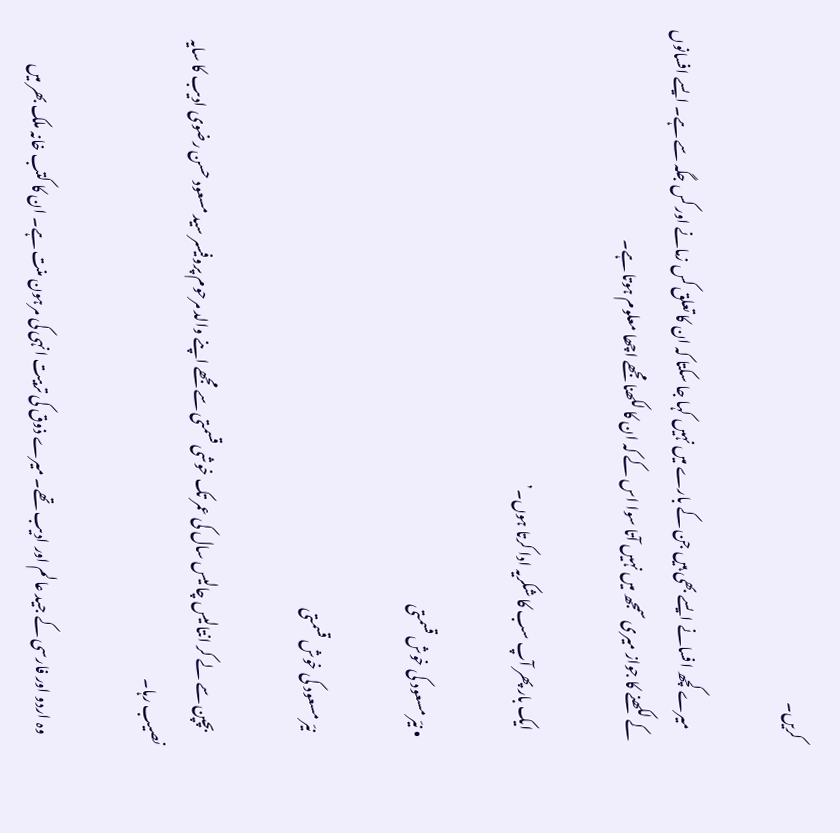کریں۔

    میرے کچھ افسانے ایسے بھی ہیں جن کے بارے میں نہیں کہا جا سکتا کہ ان کا تعلق کس زمانے اور کس جگہ سے ہے۔ ایسے افسانوں کے لکھنے کا جواز میری سمجھ میں نہیں آتا سوا اس کے کہ ان کا لکھنا مجھے اچھا معلوم ہوتا ہے۔

    ایک بار پھر آپ سب کا شکریہ ادا کرتا ہوں۔’

  • نیّر مسعود کی خوش قسمتی

    نیّر مسعود کی خوش قسمتی

    بچپن سے لے کر انتالیس چالیس سال کی عمر تک خوشی قسمتی سے مجھے اپنے والد مرحوم پروفیسر سید مسعود حسن رضوی ادیب کا سایہ نصیب رہا۔

    وہ اردو اور فارسی کے جید عالم اور ادیب تھے۔ میرے ذوق کی تربیت انہی کی مرہون منت ہے۔ ان کا کتب خانہ ملک بھر میں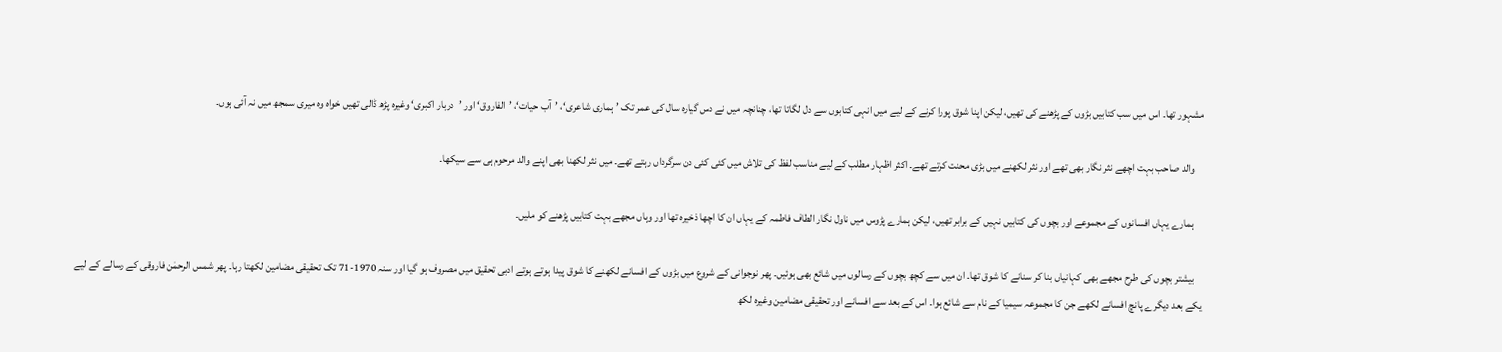مشہور تھا۔ اس میں سب کتابیں بڑوں کے پڑھنے کی تھیں، لیکن اپنا شوق پورا کرنے کے لیے میں انہی کتابوں سے دل لگاتا تھا، چنانچہ میں نے دس گیارہ سال کی عمر تک ’ہماری شاعری‘، ’آب حیات‘، ’الفاروق‘ اور ’دربار اکبری‘ وغیرہ پڑھ ڈالی تھیں خواہ وہ میری سمجھ میں نہ آئی ہوں۔

    والد صاحب بہت اچھے نثر نگار بھی تھے اور نثر لکھنے میں بڑی محنت کرتے تھے۔ اکثر اظہار مطلب کے لیے مناسب لفظ کی تلاش میں کئی کئی دن سرگرداں رہتے تھے۔ میں نثر لکھنا بھی اپنے والد مرحوم ہی سے سیکھا۔

    ہمارے یہاں افسانوں کے مجموعے اور بچوں کی کتابیں نہیں کے برابر تھیں، لیکن ہمارے پڑوس میں ناول نگار الطاف فاطمہ کے یہاں ان کا اچھا ذخیرہ تھا اور وہاں مجھے بہت کتابیں پڑھنے کو ملیں۔

    بیشتر بچوں کی طرح مجھے بھی کہانیاں بنا کر سنانے کا شوق تھا۔ ان میں سے کچھ بچوں کے رسالوں میں شائع بھی ہوئیں۔ پھر نوجوانی کے شروع میں بڑوں کے افسانے لکھنے کا شوق پیدا ہوتے ہوتے ادبی تحقیق میں مصروف ہو گیا اور سنہ 1970-71 تک تحقیقی مضامین لکھتا رہا۔ پھر شمس الرحمٰن فاروقی کے رسالے کے لیے یکے بعد دیگرے پانچ افسانے لکھے جن کا مجموعہ سیمیا کے نام سے شائع ہوا۔ اس کے بعد سے افسانے اور تحقیقی مضامین وغیرہ لکھ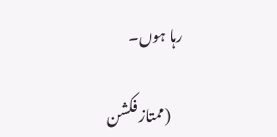رہا ہوں۔

    (ممتاز فکشن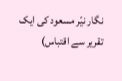نگار نیّر مسعود کی ایک تقریر سے اقتباس)